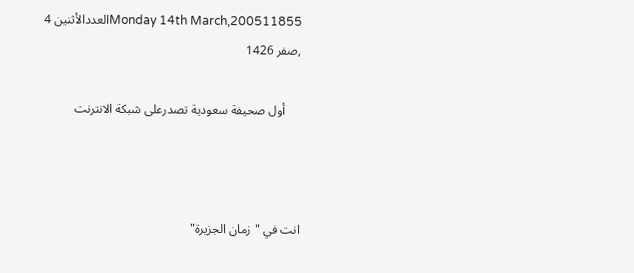Monday 14th March,200511855العددالأثنين 4 ,صفر 1426

     أول صحيفة سعودية تصدرعلى شبكة الانترنت



انت في "زمان الجزيرة"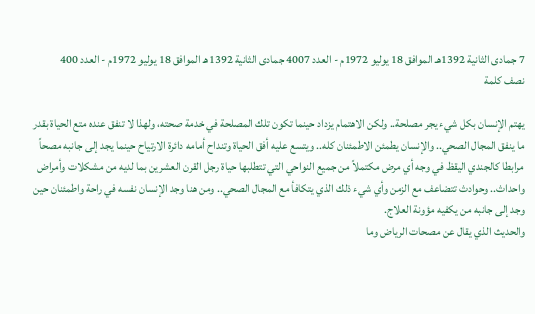7 جمادى الثانية 1392هـ الموافق 18 يوليو 1972م - العدد 4007 جمادى الثانية 1392هـ الموافق 18 يوليو 1972م - العدد 400
نصف كلمة

يهتم الإنسان بكل شيء يجر مصلحة.. ولكن الاهتمام يزداد حينما تكون تلك المصلحة في خدمة صحته، ولهذا لا تنفق عنده متع الحياة بقدر ما ينفق المجال الصحي.. والإنسان يطمئن الاطمئنان كله.. ويتسع عليه أفق الحياة وتنداح أمامه دائرة الارتياح حينما يجد إلى جانبه مصحاً مرابطا كالجندي اليقظ في وجه أي مرض مكتملاً من جميع النواحي التي تتطلبها حياة رجل القرن العشرين بما لديه من مشكلات وأمراض واحداث.. وحوادث تتضاعف مع الزمن وأي شيء ذلك الذي يتكافأ مع المجال الصحي.. ومن هنا وجد الإنسان نفسه في راحة واطمئنان حين وجد إلى جانبه من يكفيه مؤونة العلاج.
والحديث الذي يقال عن مصحات الرياض وما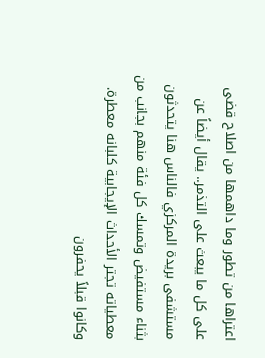اعتراها من تطور وما داهمها من اصلاح قضى على كل ما يبعث على التذمر.. يقال أيضاً عن مستشفى بريدة المركزي فالناس هنا يتحدثون بثناء مستفيض وتمسك كل فئة منهم بجانب من معطياته تجتر الأحداث الإيجابية كلبانه معطرة.
وكانوا قبلاً يحفرون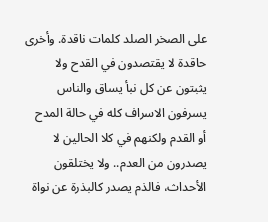على الصخر الصلد كلمات ناقدة. وأخرى حاقدة لا يقتصدون في القدح ولا يثبتون عن كل نبأ يساق والناس يسرفون الاسراف كله في حالة المدح أو القدم ولكنهم في كلا الحالين لا يصدرون من العدم.. ولا يختلقون الأحداث، فالذم يصدر كالبذرة عن نواة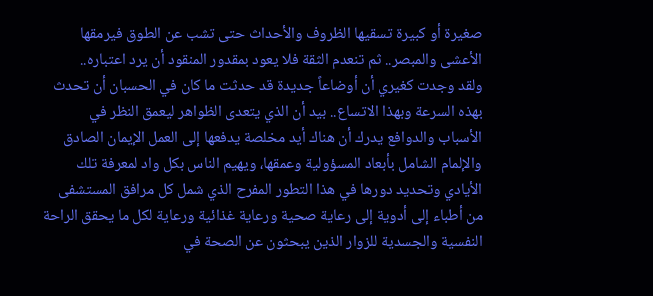صغيرة أو كبيرة تسقيها الظروف والأحداث حتى تشب عن الطوق فيرمقها الأعشى والمبصر.. ثم تنعدم الثقة فلا يعود بمقدور المنقود أن يرد اعتباره..
ولقد وجدت كغيري أن أوضاعاً جديدة قد حدثت ما كان في الحسبان أن تحدث بهذه السرعة وبهذا الاتساع.. بيد أن الذي يتعدى الظواهر ليعمق النظر في الأسباب والدوافع يدرك أن هناك أيد مخلصة يدفعها إلى العمل الإيمان الصادق والإلمام الشامل بأبعاد المسؤولية وعمقها، ويهيم الناس بكل واد لمعرفة تلك الأيادي وتحديد دورها في هذا التطور المفرح الذي شمل كل مرافق المستشفى من أطباء إلى أدوية إلى رعاية صحية ورعاية غذائية ورعاية لكل ما يحقق الراحة النفسية والجسدية للزوار الذين يبحثون عن الصحة في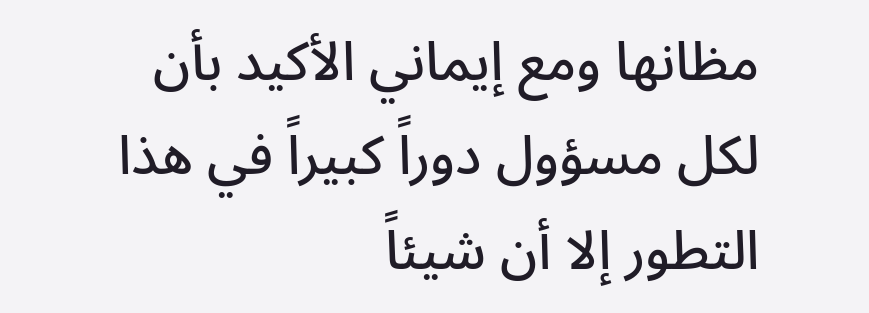مظانها ومع إيماني الأكيد بأن لكل مسؤول دوراً كبيراً في هذا التطور إلا أن شيئاً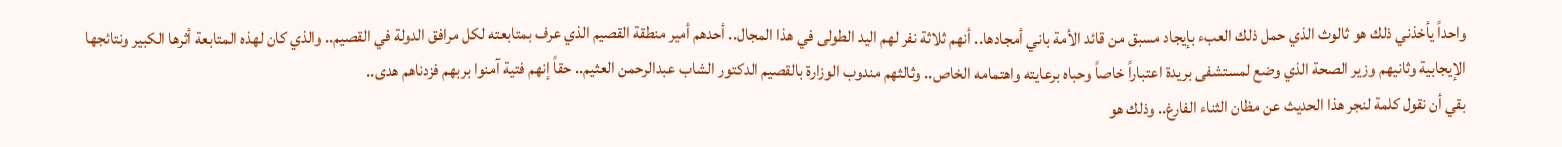واحداً يأخذني ذلك هو ثالوث الذي حمل ذلك العبء بإيجاد مسبق من قائد الأمة باني أمجادها.. أنهم ثلاثة نفر لهم اليد الطولى في هذا المجال.. أحدهم أمير منطقة القصيم الذي عرف بمتابعته لكل مرافق الدولة في القصيم.. والذي كان لهذه المتابعة أثرها الكبير ونتائجها الإيجابية وثانيهم وزير الصحة الذي وضع لمستشفى بريدة اعتباراً خاصاً وحباه برعايته واهتمامه الخاص.. وثالثهم مندوب الوزارة بالقصيم الدكتور الشاب عبدالرحمن العثيم.. حقاً إنهم فتية آمنوا بربهم فزدناهم هدى..
بقي أن نقول كلمة لنجر هذا الحديث عن مظان الثناء الفارغ.. وذلك هو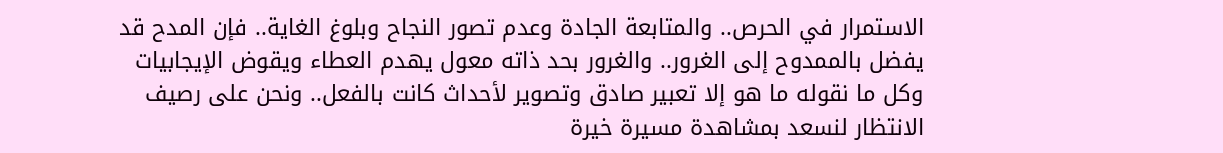الاستمرار في الحرص.. والمتابعة الجادة وعدم تصور النجاح وبلوغ الغاية.. فإن المدح قد يفضل بالممدوح إلى الغرور.. والغرور بحد ذاته معول يهدم العطاء ويقوض الإيجابيات وكل ما نقوله ما هو إلا تعبير صادق وتصوير لأحداث كانت بالفعل.. ونحن على رصيف الانتظار لنسعد بمشاهدة مسيرة خيرة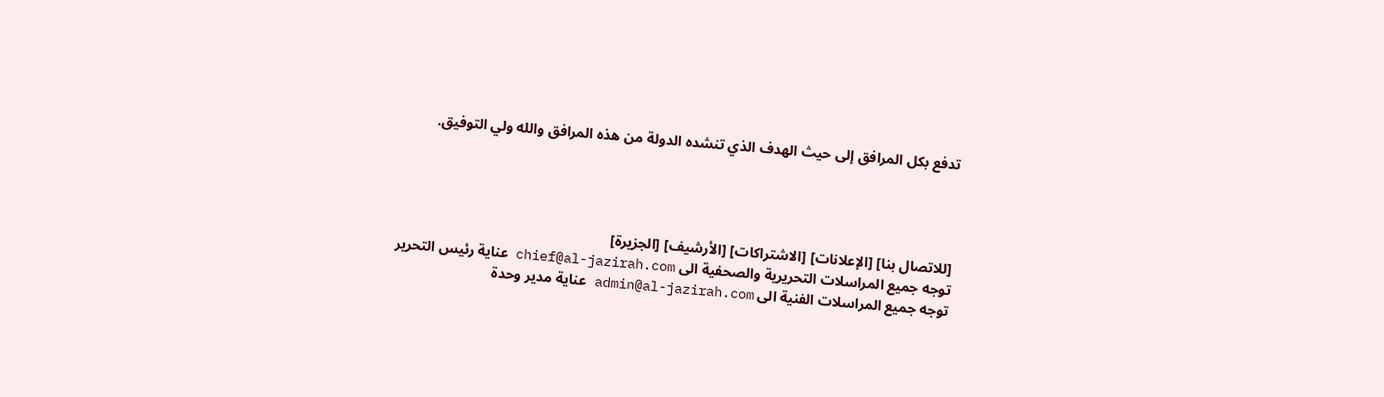تدفع بكل المرافق إلى حيث الهدف الذي تنشده الدولة من هذه المرافق والله ولي التوفيق.




[للاتصال بنا] [الإعلانات] [الاشتراكات] [الأرشيف] [الجزيرة]
توجه جميع المراسلات التحريرية والصحفية الى chief@al-jazirah.com عناية رئيس التحرير
توجه جميع المراسلات الفنية الى admin@al-jazirah.com عناية مدير وحدة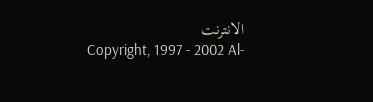الانترنت
Copyright, 1997 - 2002 Al-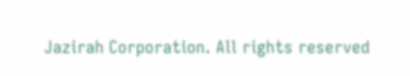Jazirah Corporation. All rights reserved